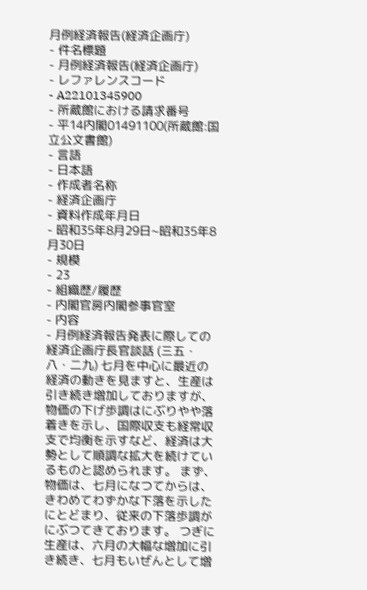月例経済報告(経済企画庁)
- 件名標題
- 月例経済報告(経済企画庁)
- レファレンスコード
- A22101345900
- 所蔵館における請求番号
- 平14内閣01491100(所蔵館:国立公文書館)
- 言語
- 日本語
- 作成者名称
- 経済企画庁
- 資料作成年月日
- 昭和35年8月29日~昭和35年8月30日
- 規模
- 23
- 組織歴/履歴
- 内閣官房内閣参事官室
- 内容
- 月例経済報告発表に際しての経済企画庁長官談話 (三五・八・二九) 七月を中心に最近の経済の動きを見ますと、生産は引き続き増加しておりますが、物価の下げ歩調はにぶりやや落着きを示し、国際収支も経常収支で均衡を示すなど、経済は大勢として順調な拡大を続けているものと認められます。 まず、物価は、七月になつてからは、きわめてわずかな下落を示したにとどまり、従来の下落歩調がにぶつてきております。 つぎに生産は、六月の大幅な増加に引き続き、七月もいぜんとして増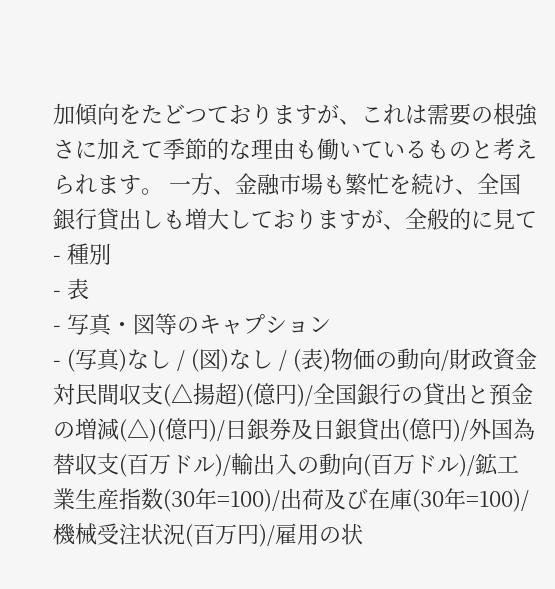加傾向をたどつておりますが、これは需要の根強さに加えて季節的な理由も働いているものと考えられます。 一方、金融市場も繁忙を続け、全国銀行貸出しも増大しておりますが、全般的に見て
- 種別
- 表
- 写真・図等のキャプション
- (写真)なし / (図)なし / (表)物価の動向/財政資金対民間収支(△揚超)(億円)/全国銀行の貸出と預金の増減(△)(億円)/日銀券及日銀貸出(億円)/外国為替収支(百万ドル)/輸出入の動向(百万ドル)/鉱工業生産指数(30年=100)/出荷及び在庫(30年=100)/機械受注状況(百万円)/雇用の状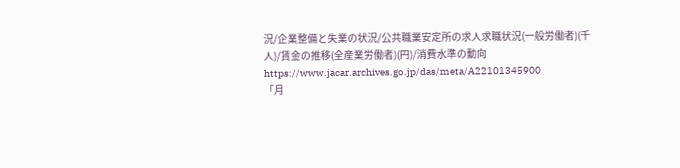況/企業整備と失業の状況/公共職業安定所の求人求職状況(一般労働者)(千人)/賃金の推移(全産業労働者)(円)/消費水準の動向
https://www.jacar.archives.go.jp/das/meta/A22101345900
「月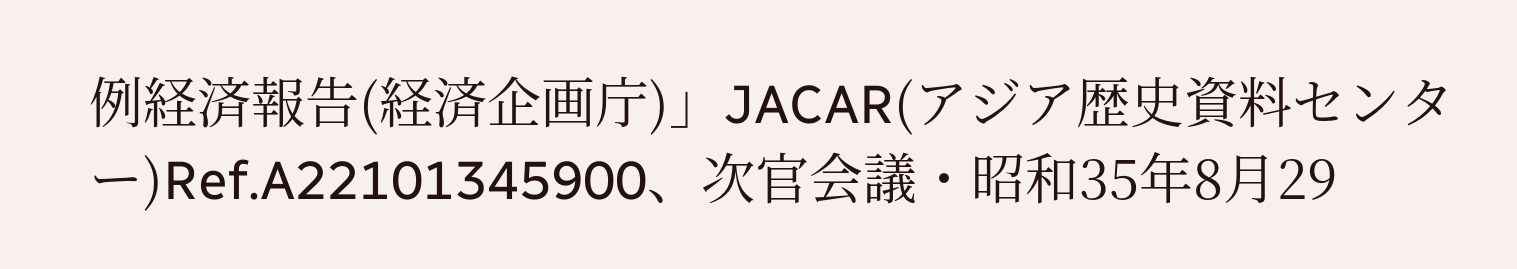例経済報告(経済企画庁)」JACAR(アジア歴史資料センター)Ref.A22101345900、次官会議・昭和35年8月29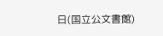日(国立公文書館)